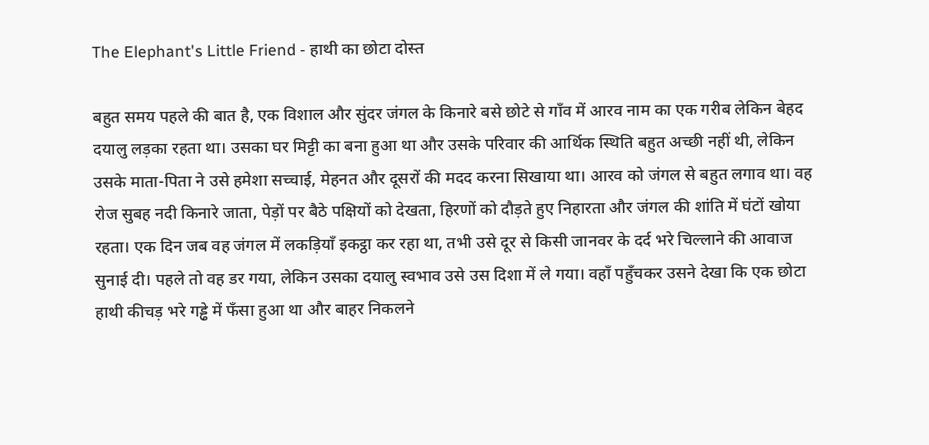The Elephant's Little Friend - हाथी का छोटा दोस्त

बहुत समय पहले की बात है, एक विशाल और सुंदर जंगल के किनारे बसे छोटे से गाँव में आरव नाम का एक गरीब लेकिन बेहद दयालु लड़का रहता था। उसका घर मिट्टी का बना हुआ था और उसके परिवार की आर्थिक स्थिति बहुत अच्छी नहीं थी, लेकिन उसके माता-पिता ने उसे हमेशा सच्चाई, मेहनत और दूसरों की मदद करना सिखाया था। आरव को जंगल से बहुत लगाव था। वह रोज सुबह नदी किनारे जाता, पेड़ों पर बैठे पक्षियों को देखता, हिरणों को दौड़ते हुए निहारता और जंगल की शांति में घंटों खोया रहता। एक दिन जब वह जंगल में लकड़ियाँ इकट्ठा कर रहा था, तभी उसे दूर से किसी जानवर के दर्द भरे चिल्लाने की आवाज सुनाई दी। पहले तो वह डर गया, लेकिन उसका दयालु स्वभाव उसे उस दिशा में ले गया। वहाँ पहुँचकर उसने देखा कि एक छोटा हाथी कीचड़ भरे गड्ढे में फँसा हुआ था और बाहर निकलने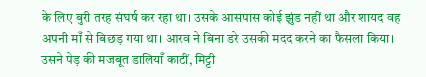के लिए बुरी तरह संघर्ष कर रहा था। उसके आसपास कोई झुंड नहीं था और शायद वह अपनी माँ से बिछड़ गया था। आरव ने बिना डरे उसकी मदद करने का फैसला किया। उसने पेड़ की मजबूत डालियाँ काटीं, मिट्टी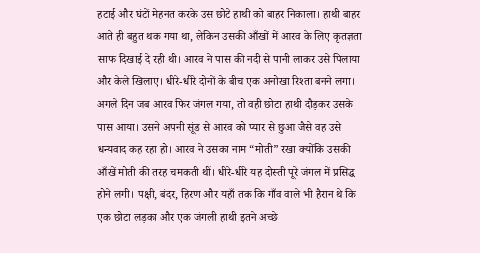हटाई और घंटों मेहनत करके उस छोटे हाथी को बाहर निकाला। हाथी बाहर आते ही बहुत थक गया था, लेकिन उसकी आँखों में आरव के लिए कृतज्ञता साफ दिखाई दे रही थी। आरव ने पास की नदी से पानी लाकर उसे पिलाया और केले खिलाए। धीरे-धीरे दोनों के बीच एक अनोखा रिश्ता बनने लगा। अगले दिन जब आरव फिर जंगल गया, तो वही छोटा हाथी दौड़कर उसके पास आया। उसने अपनी सूंड से आरव को प्यार से छुआ जैसे वह उसे धन्यवाद कह रहा हो। आरव ने उसका नाम “मोती” रखा क्योंकि उसकी आँखें मोती की तरह चमकती थीं। धीरे-धीरे यह दोस्ती पूरे जंगल में प्रसिद्ध होने लगी। पक्षी, बंदर, हिरण और यहाँ तक कि गाँव वाले भी हैरान थे कि एक छोटा लड़का और एक जंगली हाथी इतने अच्छे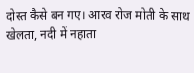दोस्त कैसे बन गए। आरव रोज मोती के साथ खेलता, नदी में नहाता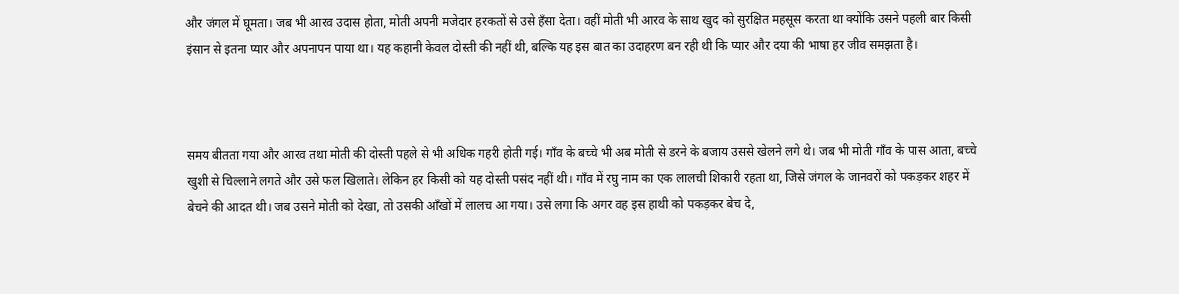और जंगल में घूमता। जब भी आरव उदास होता, मोती अपनी मजेदार हरकतों से उसे हँसा देता। वहीं मोती भी आरव के साथ खुद को सुरक्षित महसूस करता था क्योंकि उसने पहली बार किसी इंसान से इतना प्यार और अपनापन पाया था। यह कहानी केवल दोस्ती की नहीं थी, बल्कि यह इस बात का उदाहरण बन रही थी कि प्यार और दया की भाषा हर जीव समझता है।



समय बीतता गया और आरव तथा मोती की दोस्ती पहले से भी अधिक गहरी होती गई। गाँव के बच्चे भी अब मोती से डरने के बजाय उससे खेलने लगे थे। जब भी मोती गाँव के पास आता, बच्चे खुशी से चिल्लाने लगते और उसे फल खिलाते। लेकिन हर किसी को यह दोस्ती पसंद नहीं थी। गाँव में रघु नाम का एक लालची शिकारी रहता था, जिसे जंगल के जानवरों को पकड़कर शहर में बेचने की आदत थी। जब उसने मोती को देखा, तो उसकी आँखों में लालच आ गया। उसे लगा कि अगर वह इस हाथी को पकड़कर बेच दे,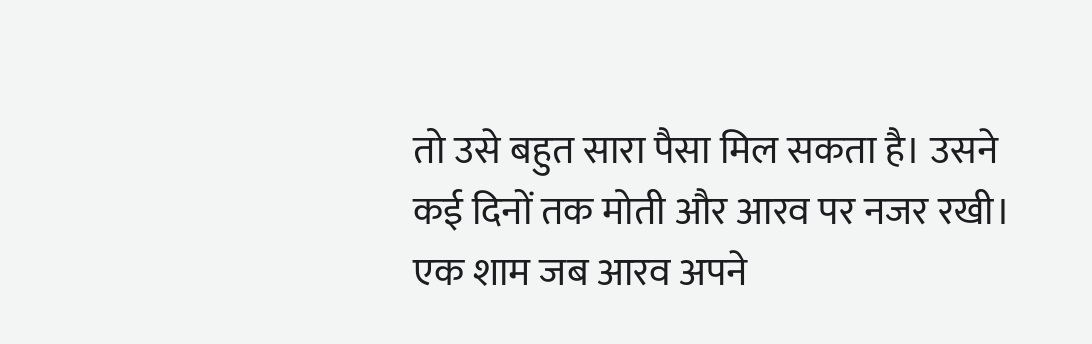तो उसे बहुत सारा पैसा मिल सकता है। उसने कई दिनों तक मोती और आरव पर नजर रखी। एक शाम जब आरव अपने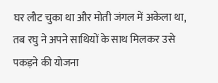घर लौट चुका था और मोती जंगल में अकेला था, तब रघु ने अपने साथियों के साथ मिलकर उसे पकड़ने की योजना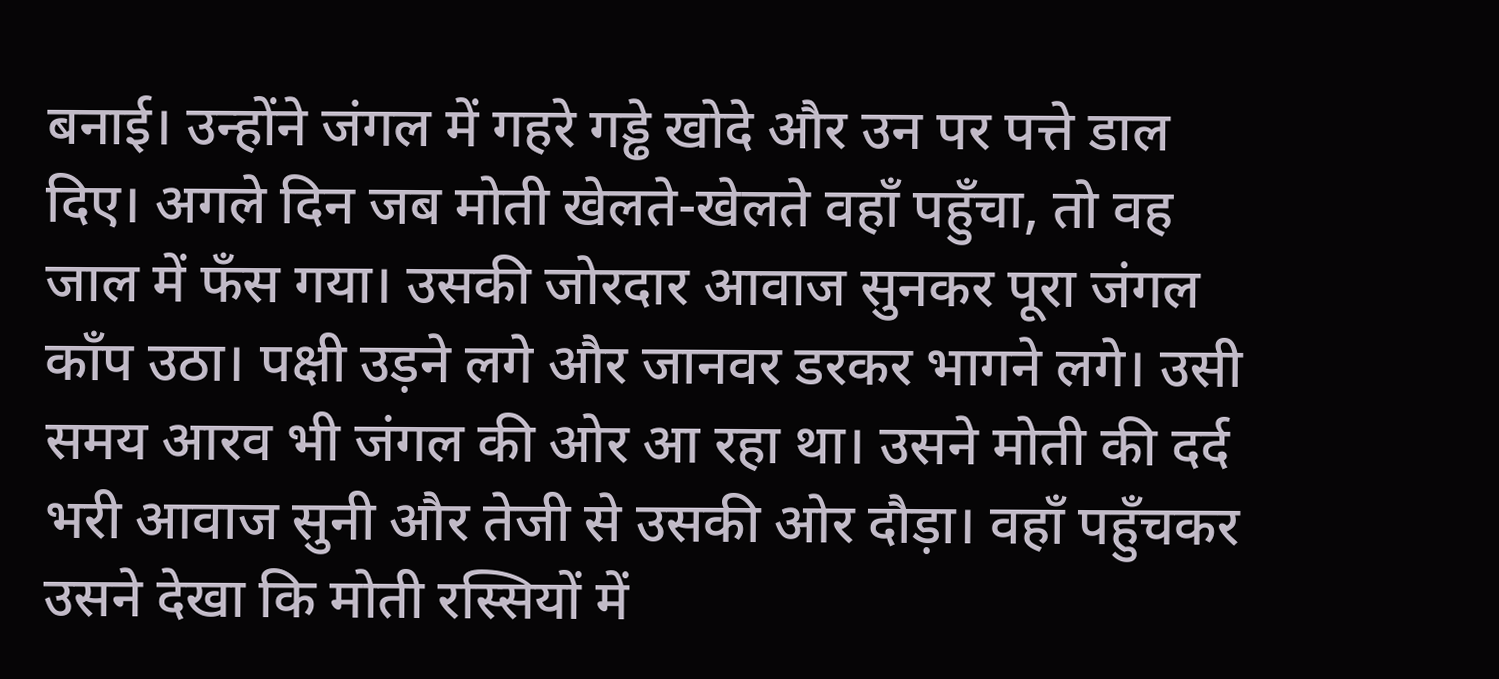बनाई। उन्होंने जंगल में गहरे गड्ढे खोदे और उन पर पत्ते डाल दिए। अगले दिन जब मोती खेलते-खेलते वहाँ पहुँचा, तो वह जाल में फँस गया। उसकी जोरदार आवाज सुनकर पूरा जंगल काँप उठा। पक्षी उड़ने लगे और जानवर डरकर भागने लगे। उसी समय आरव भी जंगल की ओर आ रहा था। उसने मोती की दर्द भरी आवाज सुनी और तेजी से उसकी ओर दौड़ा। वहाँ पहुँचकर उसने देखा कि मोती रस्सियों में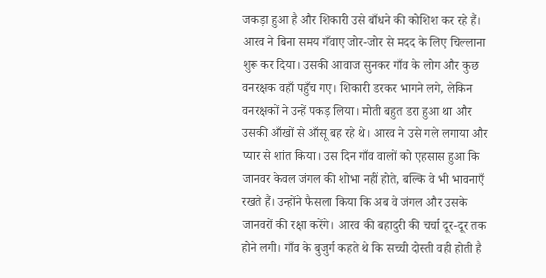जकड़ा हुआ है और शिकारी उसे बाँधने की कोशिश कर रहे हैं। आरव ने बिना समय गँवाए जोर-जोर से मदद के लिए चिल्लाना शुरू कर दिया। उसकी आवाज सुनकर गाँव के लोग और कुछ वनरक्षक वहाँ पहुँच गए। शिकारी डरकर भागने लगे, लेकिन वनरक्षकों ने उन्हें पकड़ लिया। मोती बहुत डरा हुआ था और उसकी आँखों से आँसू बह रहे थे। आरव ने उसे गले लगाया और प्यार से शांत किया। उस दिन गाँव वालों को एहसास हुआ कि जानवर केवल जंगल की शोभा नहीं होते, बल्कि वे भी भावनाएँ रखते हैं। उन्होंने फैसला किया कि अब वे जंगल और उसके जानवरों की रक्षा करेंगे। आरव की बहादुरी की चर्चा दूर-दूर तक होने लगी। गाँव के बुजुर्ग कहते थे कि सच्ची दोस्ती वही होती है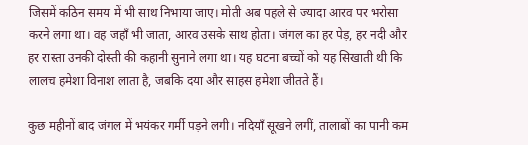जिसमें कठिन समय में भी साथ निभाया जाए। मोती अब पहले से ज्यादा आरव पर भरोसा करने लगा था। वह जहाँ भी जाता, आरव उसके साथ होता। जंगल का हर पेड़, हर नदी और हर रास्ता उनकी दोस्ती की कहानी सुनाने लगा था। यह घटना बच्चों को यह सिखाती थी कि लालच हमेशा विनाश लाता है, जबकि दया और साहस हमेशा जीतते हैं।

कुछ महीनों बाद जंगल में भयंकर गर्मी पड़ने लगी। नदियाँ सूखने लगीं, तालाबों का पानी कम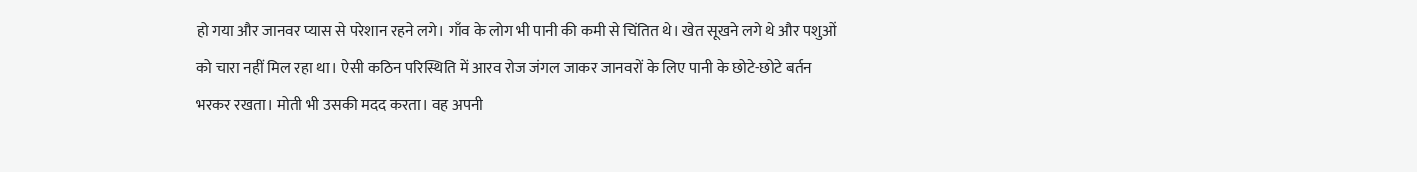हो गया और जानवर प्यास से परेशान रहने लगे। गाँव के लोग भी पानी की कमी से चिंतित थे। खेत सूखने लगे थे और पशुओं को चारा नहीं मिल रहा था। ऐसी कठिन परिस्थिति में आरव रोज जंगल जाकर जानवरों के लिए पानी के छोटे-छोटे बर्तन भरकर रखता। मोती भी उसकी मदद करता। वह अपनी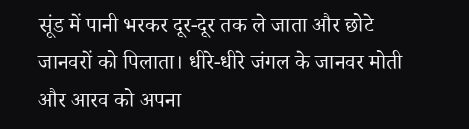सूंड में पानी भरकर दूर-दूर तक ले जाता और छोटे जानवरों को पिलाता। धीरे-धीरे जंगल के जानवर मोती और आरव को अपना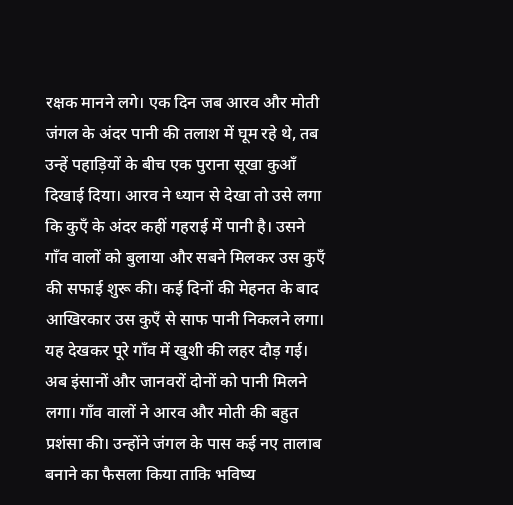रक्षक मानने लगे। एक दिन जब आरव और मोती जंगल के अंदर पानी की तलाश में घूम रहे थे, तब उन्हें पहाड़ियों के बीच एक पुराना सूखा कुआँ दिखाई दिया। आरव ने ध्यान से देखा तो उसे लगा कि कुएँ के अंदर कहीं गहराई में पानी है। उसने गाँव वालों को बुलाया और सबने मिलकर उस कुएँ की सफाई शुरू की। कई दिनों की मेहनत के बाद आखिरकार उस कुएँ से साफ पानी निकलने लगा। यह देखकर पूरे गाँव में खुशी की लहर दौड़ गई। अब इंसानों और जानवरों दोनों को पानी मिलने लगा। गाँव वालों ने आरव और मोती की बहुत प्रशंसा की। उन्होंने जंगल के पास कई नए तालाब बनाने का फैसला किया ताकि भविष्य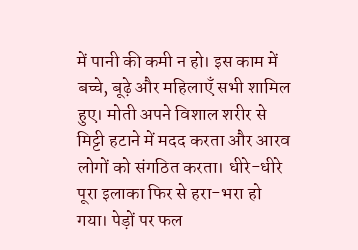में पानी की कमी न हो। इस काम में बच्चे, बूढ़े और महिलाएँ सभी शामिल हुए। मोती अपने विशाल शरीर से मिट्टी हटाने में मदद करता और आरव लोगों को संगठित करता। धीरे-धीरे पूरा इलाका फिर से हरा-भरा हो गया। पेड़ों पर फल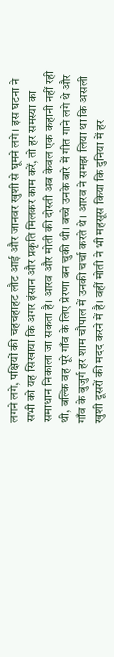लगने लगे, पक्षियों की चहचहाहट लौट आई और जानवर खुशी से घूमने लगे। इस घटना ने सभी को यह सिखाया कि अगर इंसान और प्रकृति मिलकर काम करें, तो हर समस्या का समाधान निकाला जा सकता है। आरव और मोती की दोस्ती अब केवल एक कहानी नहीं रही थी, बल्कि वह पूरे गाँव के लिए प्रेरणा बन चुकी थी। बच्चे उनके बारे में गीत गाने लगे थे और गाँव के बुजुर्ग हर शाम चौपाल में उनकी चर्चा करते थे। आरव ने समझ लिया था कि असली खुशी दूसरों की मदद करने में है। वहीं मोती ने भी महसूस किया कि दुनिया में हर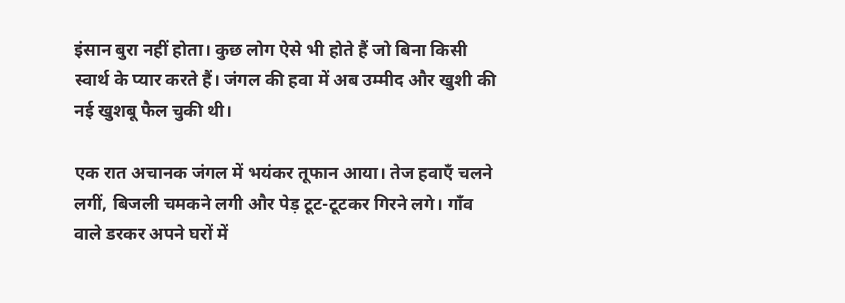इंसान बुरा नहीं होता। कुछ लोग ऐसे भी होते हैं जो बिना किसी स्वार्थ के प्यार करते हैं। जंगल की हवा में अब उम्मीद और खुशी की नई खुशबू फैल चुकी थी।

एक रात अचानक जंगल में भयंकर तूफान आया। तेज हवाएँ चलने लगीं, बिजली चमकने लगी और पेड़ टूट-टूटकर गिरने लगे। गाँव वाले डरकर अपने घरों में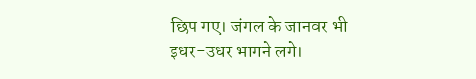छिप गए। जंगल के जानवर भी इधर-उधर भागने लगे।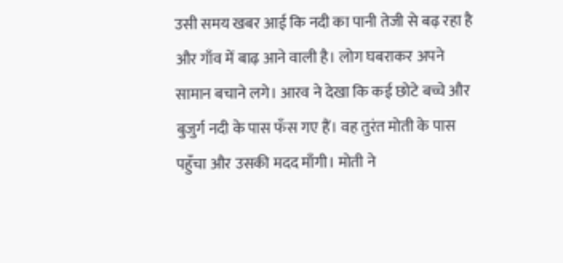उसी समय खबर आई कि नदी का पानी तेजी से बढ़ रहा है और गाँव में बाढ़ आने वाली है। लोग घबराकर अपने सामान बचाने लगे। आरव ने देखा कि कई छोटे बच्चे और बुजुर्ग नदी के पास फँस गए हैं। वह तुरंत मोती के पास पहुँचा और उसकी मदद माँगी। मोती ने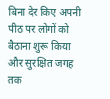बिना देर किए अपनी पीठ पर लोगों को बैठाना शुरू किया और सुरक्षित जगह तक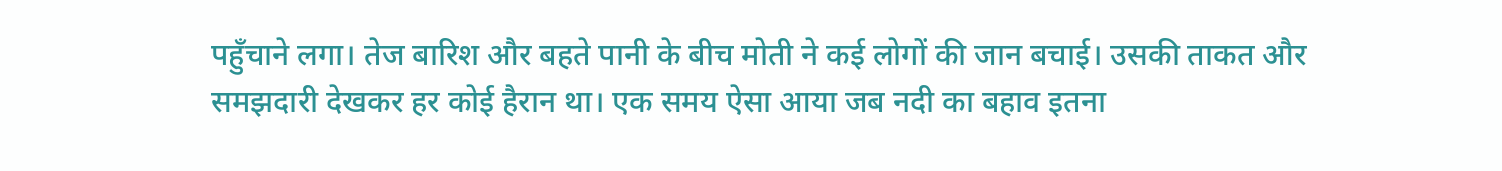पहुँचाने लगा। तेज बारिश और बहते पानी के बीच मोती ने कई लोगों की जान बचाई। उसकी ताकत और समझदारी देखकर हर कोई हैरान था। एक समय ऐसा आया जब नदी का बहाव इतना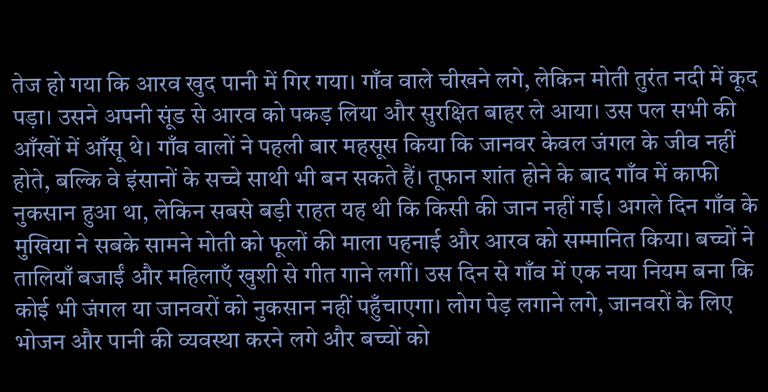तेज हो गया कि आरव खुद पानी में गिर गया। गाँव वाले चीखने लगे, लेकिन मोती तुरंत नदी में कूद पड़ा। उसने अपनी सूंड से आरव को पकड़ लिया और सुरक्षित बाहर ले आया। उस पल सभी की आँखों में आँसू थे। गाँव वालों ने पहली बार महसूस किया कि जानवर केवल जंगल के जीव नहीं होते, बल्कि वे इंसानों के सच्चे साथी भी बन सकते हैं। तूफान शांत होने के बाद गाँव में काफी नुकसान हुआ था, लेकिन सबसे बड़ी राहत यह थी कि किसी की जान नहीं गई। अगले दिन गाँव के मुखिया ने सबके सामने मोती को फूलों की माला पहनाई और आरव को सम्मानित किया। बच्चों ने तालियाँ बजाईं और महिलाएँ खुशी से गीत गाने लगीं। उस दिन से गाँव में एक नया नियम बना कि कोई भी जंगल या जानवरों को नुकसान नहीं पहुँचाएगा। लोग पेड़ लगाने लगे, जानवरों के लिए भोजन और पानी की व्यवस्था करने लगे और बच्चों को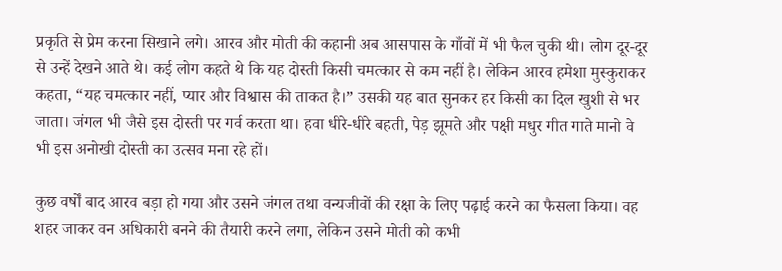प्रकृति से प्रेम करना सिखाने लगे। आरव और मोती की कहानी अब आसपास के गाँवों में भी फैल चुकी थी। लोग दूर-दूर से उन्हें देखने आते थे। कई लोग कहते थे कि यह दोस्ती किसी चमत्कार से कम नहीं है। लेकिन आरव हमेशा मुस्कुराकर कहता, “यह चमत्कार नहीं, प्यार और विश्वास की ताकत है।” उसकी यह बात सुनकर हर किसी का दिल खुशी से भर जाता। जंगल भी जैसे इस दोस्ती पर गर्व करता था। हवा धीरे-धीरे बहती, पेड़ झूमते और पक्षी मधुर गीत गाते मानो वे भी इस अनोखी दोस्ती का उत्सव मना रहे हों।

कुछ वर्षों बाद आरव बड़ा हो गया और उसने जंगल तथा वन्यजीवों की रक्षा के लिए पढ़ाई करने का फैसला किया। वह शहर जाकर वन अधिकारी बनने की तैयारी करने लगा, लेकिन उसने मोती को कभी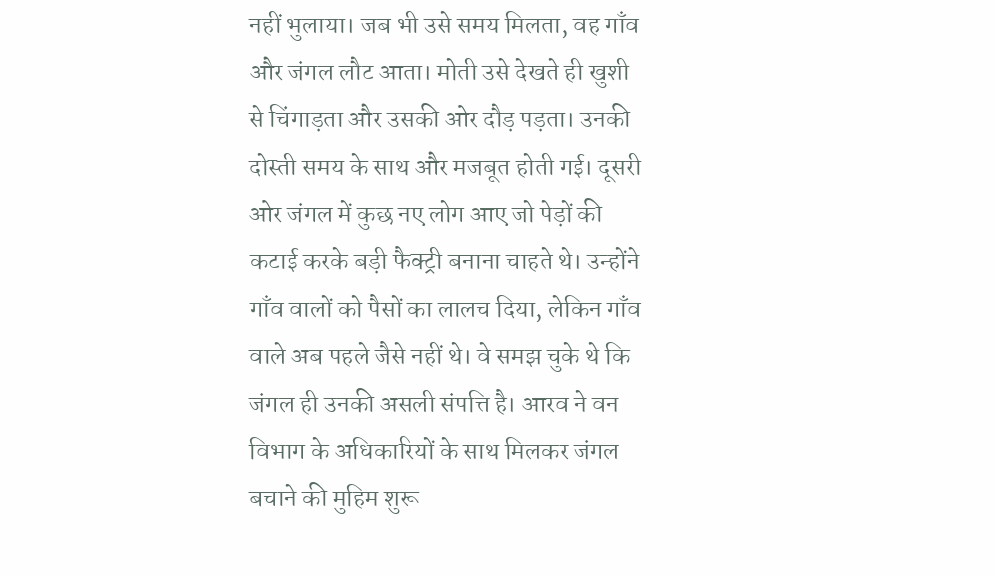नहीं भुलाया। जब भी उसे समय मिलता, वह गाँव और जंगल लौट आता। मोती उसे देखते ही खुशी से चिंगाड़ता और उसकी ओर दौड़ पड़ता। उनकी दोस्ती समय के साथ और मजबूत होती गई। दूसरी ओर जंगल में कुछ नए लोग आए जो पेड़ों की कटाई करके बड़ी फैक्ट्री बनाना चाहते थे। उन्होंने गाँव वालों को पैसों का लालच दिया, लेकिन गाँव वाले अब पहले जैसे नहीं थे। वे समझ चुके थे कि जंगल ही उनकी असली संपत्ति है। आरव ने वन विभाग के अधिकारियों के साथ मिलकर जंगल बचाने की मुहिम शुरू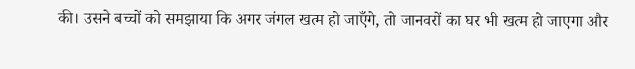की। उसने बच्चों को समझाया कि अगर जंगल खत्म हो जाएँगे, तो जानवरों का घर भी खत्म हो जाएगा और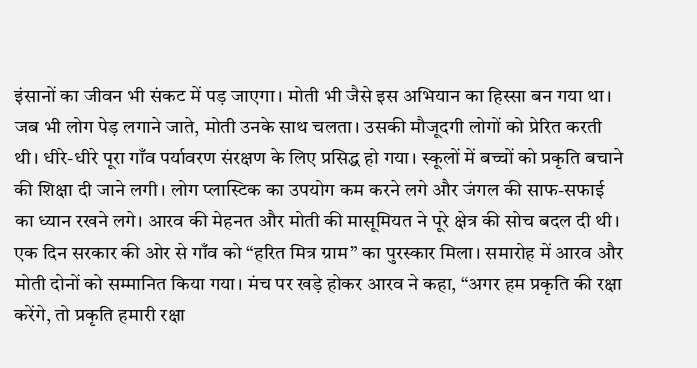इंसानों का जीवन भी संकट में पड़ जाएगा। मोती भी जैसे इस अभियान का हिस्सा बन गया था। जब भी लोग पेड़ लगाने जाते, मोती उनके साथ चलता। उसकी मौजूदगी लोगों को प्रेरित करती थी। धीरे-धीरे पूरा गाँव पर्यावरण संरक्षण के लिए प्रसिद्ध हो गया। स्कूलों में बच्चों को प्रकृति बचाने की शिक्षा दी जाने लगी। लोग प्लास्टिक का उपयोग कम करने लगे और जंगल की साफ-सफाई का ध्यान रखने लगे। आरव की मेहनत और मोती की मासूमियत ने पूरे क्षेत्र की सोच बदल दी थी। एक दिन सरकार की ओर से गाँव को “हरित मित्र ग्राम” का पुरस्कार मिला। समारोह में आरव और मोती दोनों को सम्मानित किया गया। मंच पर खड़े होकर आरव ने कहा, “अगर हम प्रकृति की रक्षा करेंगे, तो प्रकृति हमारी रक्षा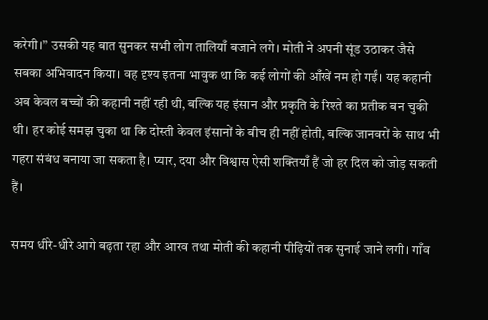करेगी।” उसकी यह बात सुनकर सभी लोग तालियाँ बजाने लगे। मोती ने अपनी सूंड उठाकर जैसे सबका अभिवादन किया। वह दृश्य इतना भावुक था कि कई लोगों की आँखें नम हो गईं। यह कहानी अब केवल बच्चों की कहानी नहीं रही थी, बल्कि यह इंसान और प्रकृति के रिश्ते का प्रतीक बन चुकी थी। हर कोई समझ चुका था कि दोस्ती केवल इंसानों के बीच ही नहीं होती, बल्कि जानवरों के साथ भी गहरा संबंध बनाया जा सकता है। प्यार, दया और विश्वास ऐसी शक्तियाँ हैं जो हर दिल को जोड़ सकती हैं।

समय धीरे-धीरे आगे बढ़ता रहा और आरव तथा मोती की कहानी पीढ़ियों तक सुनाई जाने लगी। गाँव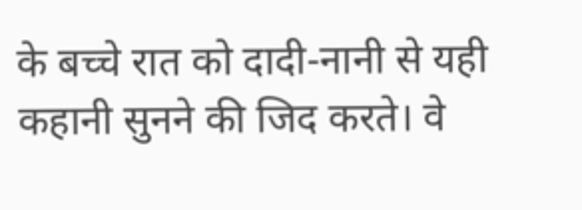के बच्चे रात को दादी-नानी से यही कहानी सुनने की जिद करते। वे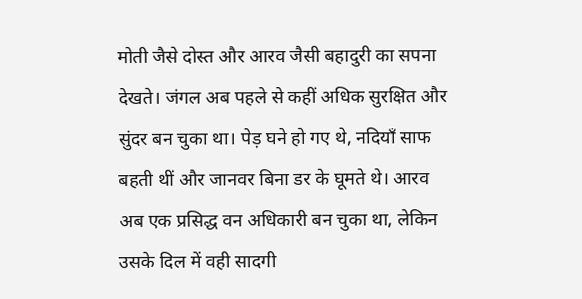मोती जैसे दोस्त और आरव जैसी बहादुरी का सपना देखते। जंगल अब पहले से कहीं अधिक सुरक्षित और सुंदर बन चुका था। पेड़ घने हो गए थे, नदियाँ साफ बहती थीं और जानवर बिना डर के घूमते थे। आरव अब एक प्रसिद्ध वन अधिकारी बन चुका था, लेकिन उसके दिल में वही सादगी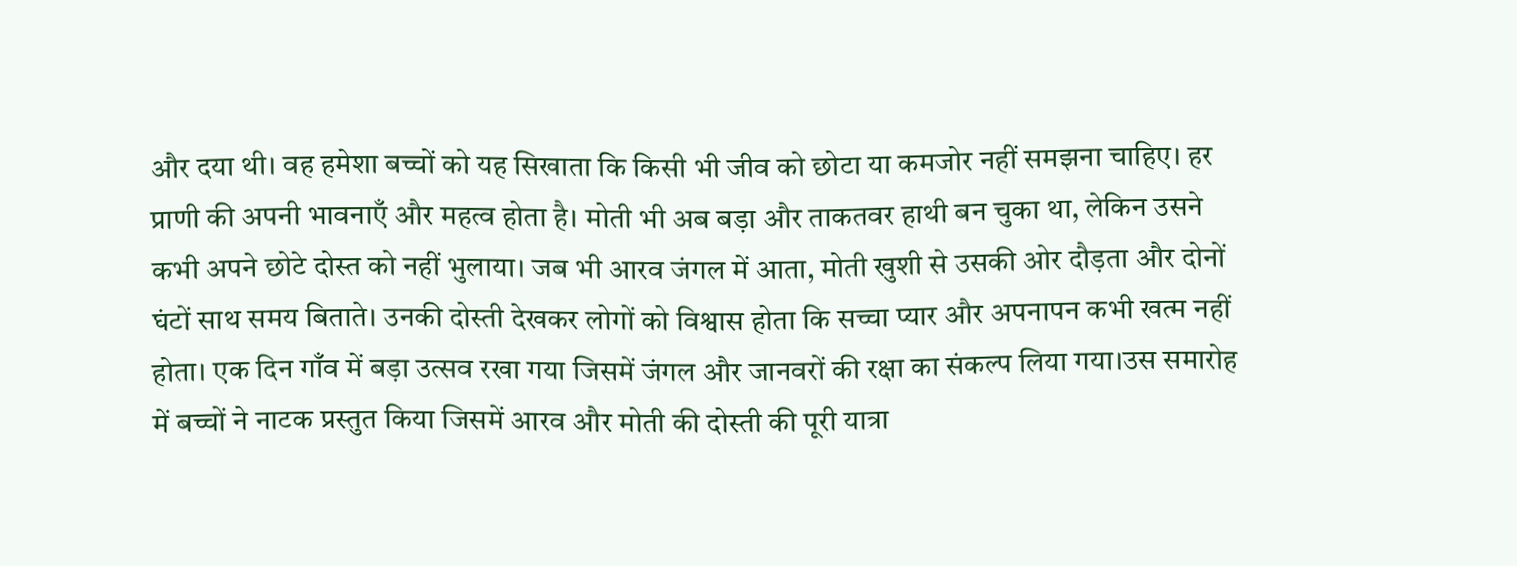और दया थी। वह हमेशा बच्चों को यह सिखाता कि किसी भी जीव को छोटा या कमजोर नहीं समझना चाहिए। हर प्राणी की अपनी भावनाएँ और महत्व होता है। मोती भी अब बड़ा और ताकतवर हाथी बन चुका था, लेकिन उसने कभी अपने छोटे दोस्त को नहीं भुलाया। जब भी आरव जंगल में आता, मोती खुशी से उसकी ओर दौड़ता और दोनों घंटों साथ समय बिताते। उनकी दोस्ती देखकर लोगों को विश्वास होता कि सच्चा प्यार और अपनापन कभी खत्म नहीं होता। एक दिन गाँव में बड़ा उत्सव रखा गया जिसमें जंगल और जानवरों की रक्षा का संकल्प लिया गया।उस समारोह में बच्चों ने नाटक प्रस्तुत किया जिसमें आरव और मोती की दोस्ती की पूरी यात्रा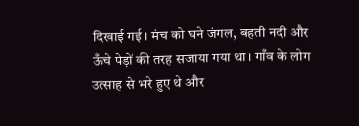दिखाई गई। मंच को घने जंगल, बहती नदी और ऊँचे पेड़ों की तरह सजाया गया था। गाँव के लोग उत्साह से भरे हुए थे और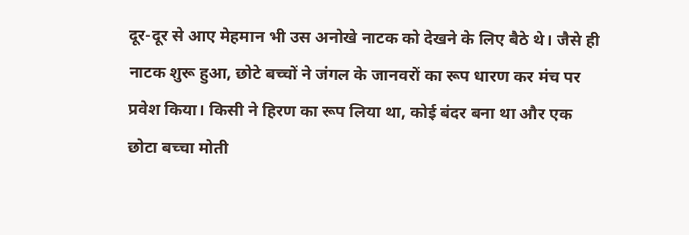दूर-दूर से आए मेहमान भी उस अनोखे नाटक को देखने के लिए बैठे थे। जैसे ही नाटक शुरू हुआ, छोटे बच्चों ने जंगल के जानवरों का रूप धारण कर मंच पर प्रवेश किया। किसी ने हिरण का रूप लिया था, कोई बंदर बना था और एक छोटा बच्चा मोती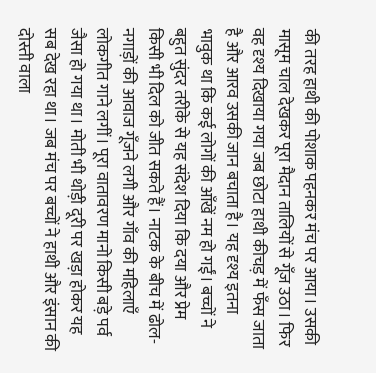की तरह हाथी की पोशाक पहनकर मंच पर आया। उसकी मासूम चाल देखकर पूरा मैदान तालियों से गूँज उठा। फिर वह दृश्य दिखाया गया जब छोटा हाथी कीचड़ में फँस जाता है और आरव उसकी जान बचाता है। यह दृश्य इतना भावुक था कि कई लोगों की आँखें नम हो गईं। बच्चों ने बहुत सुंदर तरीके से यह संदेश दिया कि दया और प्रेम किसी भी दिल को जीत सकते हैं। नाटक के बीच में ढोल-नगाड़ों की आवाज गूँजने लगी और गाँव की महिलाएँ लोकगीत गाने लगीं। पूरा वातावरण मानो किसी बड़े पर्व जैसा हो गया था। मोती भी थोड़ी दूरी पर खड़ा होकर यह सब देख रहा था। जब मंच पर बच्चों ने हाथी और इंसान की दोस्ती वाला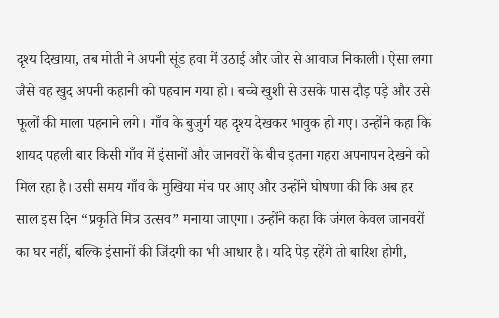दृश्य दिखाया, तब मोती ने अपनी सूंड हवा में उठाई और जोर से आवाज निकाली। ऐसा लगा जैसे वह खुद अपनी कहानी को पहचान गया हो। बच्चे खुशी से उसके पास दौड़ पड़े और उसे फूलों की माला पहनाने लगे। गाँव के बुजुर्ग यह दृश्य देखकर भावुक हो गए। उन्होंने कहा कि शायद पहली बार किसी गाँव में इंसानों और जानवरों के बीच इतना गहरा अपनापन देखने को मिल रहा है। उसी समय गाँव के मुखिया मंच पर आए और उन्होंने घोषणा की कि अब हर साल इस दिन “प्रकृति मित्र उत्सव” मनाया जाएगा। उन्होंने कहा कि जंगल केवल जानवरों का घर नहीं, बल्कि इंसानों की जिंदगी का भी आधार है। यदि पेड़ रहेंगे तो बारिश होगी,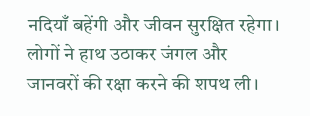नदियाँ बहेंगी और जीवन सुरक्षित रहेगा। लोगों ने हाथ उठाकर जंगल और जानवरों की रक्षा करने की शपथ ली।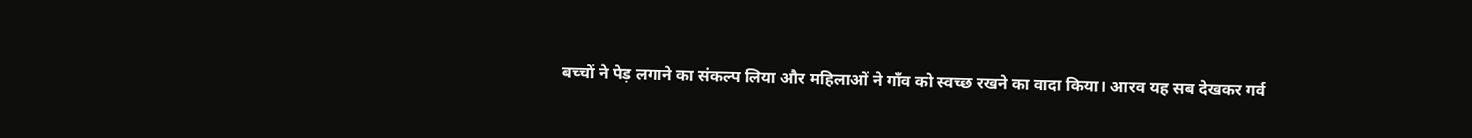बच्चों ने पेड़ लगाने का संकल्प लिया और महिलाओं ने गाँव को स्वच्छ रखने का वादा किया। आरव यह सब देखकर गर्व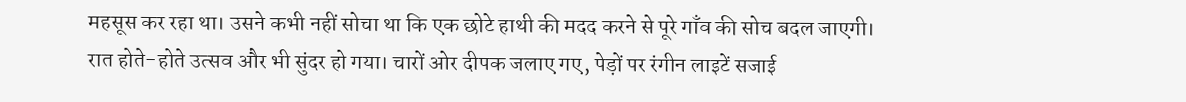महसूस कर रहा था। उसने कभी नहीं सोचा था कि एक छोटे हाथी की मदद करने से पूरे गाँव की सोच बदल जाएगी। रात होते-होते उत्सव और भी सुंदर हो गया। चारों ओर दीपक जलाए गए, पेड़ों पर रंगीन लाइटें सजाई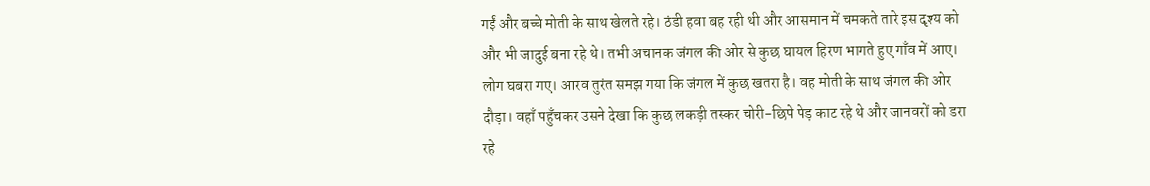गईं और बच्चे मोती के साथ खेलते रहे। ठंडी हवा बह रही थी और आसमान में चमकते तारे इस दृश्य को और भी जादुई बना रहे थे। तभी अचानक जंगल की ओर से कुछ घायल हिरण भागते हुए गाँव में आए। लोग घबरा गए। आरव तुरंत समझ गया कि जंगल में कुछ खतरा है। वह मोती के साथ जंगल की ओर दौड़ा। वहाँ पहुँचकर उसने देखा कि कुछ लकड़ी तस्कर चोरी-छिपे पेड़ काट रहे थे और जानवरों को डरा रहे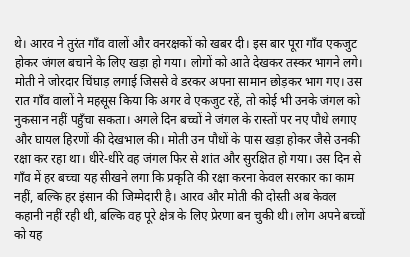थे। आरव ने तुरंत गाँव वालों और वनरक्षकों को खबर दी। इस बार पूरा गाँव एकजुट होकर जंगल बचाने के लिए खड़ा हो गया। लोगों को आते देखकर तस्कर भागने लगे। मोती ने जोरदार चिंघाड़ लगाई जिससे वे डरकर अपना सामान छोड़कर भाग गए। उस रात गाँव वालों ने महसूस किया कि अगर वे एकजुट रहें, तो कोई भी उनके जंगल को नुकसान नहीं पहुँचा सकता। अगले दिन बच्चों ने जंगल के रास्तों पर नए पौधे लगाए और घायल हिरणों की देखभाल की। मोती उन पौधों के पास खड़ा होकर जैसे उनकी रक्षा कर रहा था। धीरे-धीरे वह जंगल फिर से शांत और सुरक्षित हो गया। उस दिन से गाँव में हर बच्चा यह सीखने लगा कि प्रकृति की रक्षा करना केवल सरकार का काम नहीं, बल्कि हर इंसान की जिम्मेदारी है। आरव और मोती की दोस्ती अब केवल कहानी नहीं रही थी, बल्कि वह पूरे क्षेत्र के लिए प्रेरणा बन चुकी थी। लोग अपने बच्चों को यह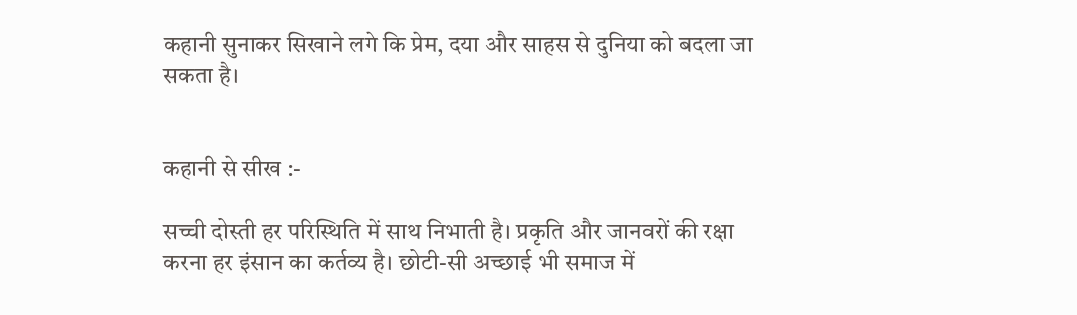कहानी सुनाकर सिखाने लगे कि प्रेम, दया और साहस से दुनिया को बदला जा सकता है।


कहानी से सीख :-

सच्ची दोस्ती हर परिस्थिति में साथ निभाती है। प्रकृति और जानवरों की रक्षा करना हर इंसान का कर्तव्य है। छोटी-सी अच्छाई भी समाज में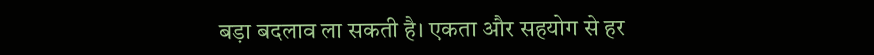बड़ा बदलाव ला सकती है। एकता और सहयोग से हर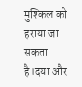मुश्किल को हराया जा सकता है।दया और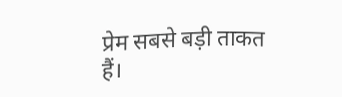प्रेम सबसे बड़ी ताकत हैं।